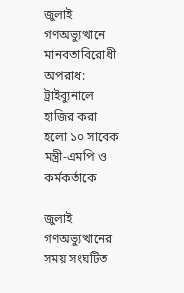জুলাই গণঅভ্যুত্থানে মানবতাবিরোধী অপরাধ: ট্রাইব্যুনালে হাজির করা হলো ১০ সাবেক মন্ত্রী-এমপি ও কর্মকর্তাকে

জুলাই গণঅভ্যুত্থানের সময় সংঘটিত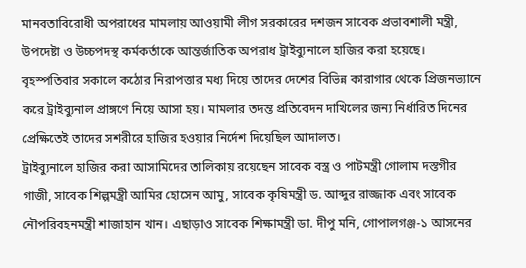মানবতাবিরোধী অপরাধের মামলায় আওয়ামী লীগ সরকারের দশজন সাবেক প্রভাবশালী মন্ত্রী, উপদেষ্টা ও উচ্চপদস্থ কর্মকর্তাকে আন্তর্জাতিক অপরাধ ট্রাইব্যুনালে হাজির করা হয়েছে। বৃহস্পতিবার সকালে কঠোর নিরাপত্তার মধ্য দিয়ে তাদের দেশের বিভিন্ন কারাগার থেকে প্রিজনভ্যানে করে ট্রাইব্যুনাল প্রাঙ্গণে নিয়ে আসা হয়। মামলার তদন্ত প্রতিবেদন দাখিলের জন্য নির্ধারিত দিনের প্রেক্ষিতেই তাদের সশরীরে হাজির হওয়ার নির্দেশ দিয়েছিল আদালত।
ট্রাইব্যুনালে হাজির করা আসামিদের তালিকায় রয়েছেন সাবেক বস্ত্র ও পাটমন্ত্রী গোলাম দস্তগীর গাজী, সাবেক শিল্পমন্ত্রী আমির হোসেন আমু, সাবেক কৃষিমন্ত্রী ড. আব্দুর রাজ্জাক এবং সাবেক নৌপরিবহনমন্ত্রী শাজাহান খান। এছাড়াও সাবেক শিক্ষামন্ত্রী ডা. দীপু মনি, গোপালগঞ্জ-১ আসনের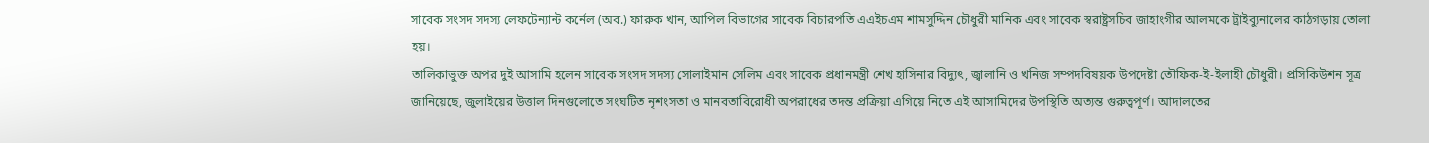সাবেক সংসদ সদস্য লেফটেন্যান্ট কর্নেল (অব.) ফারুক খান, আপিল বিভাগের সাবেক বিচারপতি এএইচএম শামসুদ্দিন চৌধুরী মানিক এবং সাবেক স্বরাষ্ট্রসচিব জাহাংগীর আলমকে ট্রাইব্যুনালের কাঠগড়ায় তোলা হয়।
তালিকাভুক্ত অপর দুই আসামি হলেন সাবেক সংসদ সদস্য সোলাইমান সেলিম এবং সাবেক প্রধানমন্ত্রী শেখ হাসিনার বিদ্যুৎ, জ্বালানি ও খনিজ সম্পদবিষয়ক উপদেষ্টা তৌফিক-ই-ইলাহী চৌধুরী। প্রসিকিউশন সূত্র জানিয়েছে, জুলাইয়ের উত্তাল দিনগুলোতে সংঘটিত নৃশংসতা ও মানবতাবিরোধী অপরাধের তদন্ত প্রক্রিয়া এগিয়ে নিতে এই আসামিদের উপস্থিতি অত্যন্ত গুরুত্বপূর্ণ। আদালতের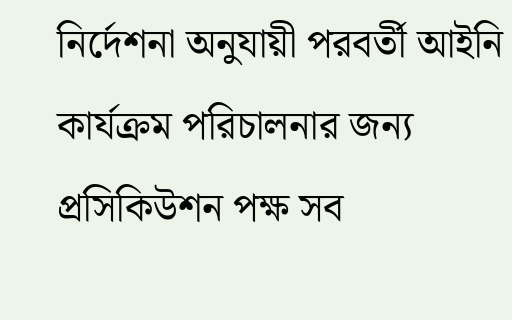নির্দেশনা অনুযায়ী পরবর্তী আইনি কার্যক্রম পরিচালনার জন্য প্রসিকিউশন পক্ষ সব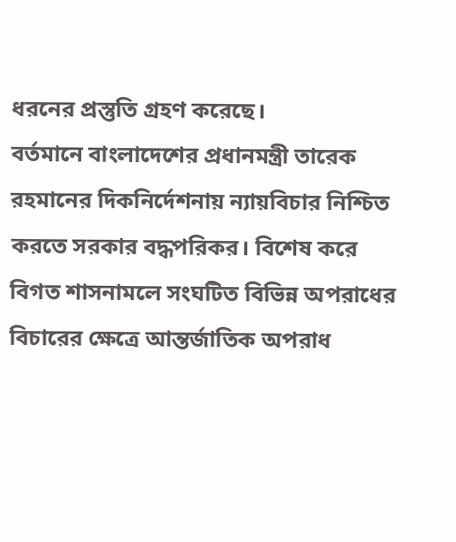ধরনের প্রস্তুতি গ্রহণ করেছে।
বর্তমানে বাংলাদেশের প্রধানমন্ত্রী তারেক রহমানের দিকনির্দেশনায় ন্যায়বিচার নিশ্চিত করতে সরকার বদ্ধপরিকর। বিশেষ করে বিগত শাসনামলে সংঘটিত বিভিন্ন অপরাধের বিচারের ক্ষেত্রে আন্তর্জাতিক অপরাধ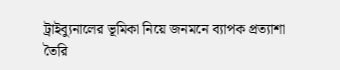ট্রাইব্যুনালের ভূমিকা নিয়ে জনমনে ব্যাপক প্রত্যাশা তৈরি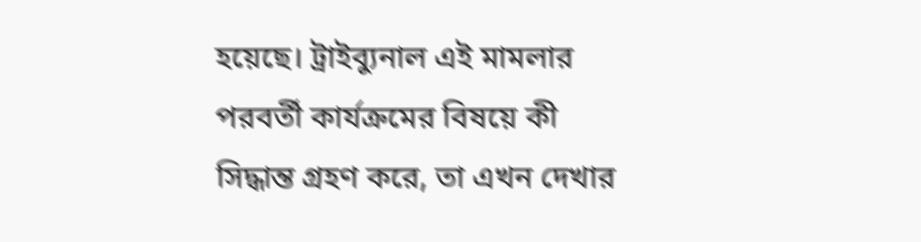হয়েছে। ট্রাইব্যুনাল এই মামলার পরবর্তী কার্যক্রমের বিষয়ে কী সিদ্ধান্ত গ্রহণ করে, তা এখন দেখার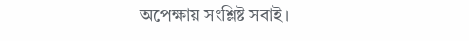অপেক্ষায় সংশ্লিষ্ট সবাই।